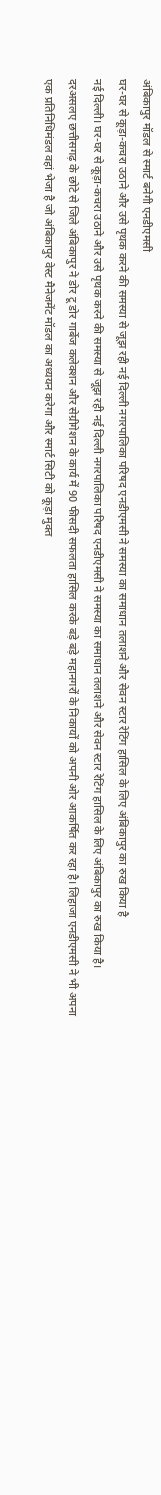अंबिकापुर मॉडल से स्मार्ट बनेगी एनडीएमसी
घर-घर से कूड़ा-कचरा उठाने और उसे पृथक करने की समस्या से जूझ रही नई दिल्ली नगरपालिका परिषद एनडीएमसी ने समस्या का समाधान तलाशने और सेवन स्टार रेटिंग हासिल के लिए अंबिकापुर का रुख किया है
नई दिल्ली। घर-घर से कूड़ा-कचरा उठाने और उसे पृथक करने की समस्या से जूझ रही नई दिल्ली नगरपालिका परिषद एनडीएमसी ने समस्या का समाधान तलाशने और सेवन स्टार रेटिंग हासिल के लिए अंबिकापुर का रुख किया है।
दरअसलए छत्तीसगढ़ के छोटे से जिले अंबिकापुर ने डोर टू डोर गार्बेज कलेक्शन और सेग्रीगेशन के कार्य में 90 फीसदी सफलता हासिल करके बड़े बड़े महानगरों के निकायों को अपनी ओर आकर्षित कर रहा है। लिहाजा एनडीएमसी ने भी अपना एक प्रतिनिधिमंडल वहां भेजा है जो अंबिकापुर वेस्ट मैनेजमेंट मॉडल का अध्ययन करेगा और स्मार्ट सिटी को कूड़ा मुक्त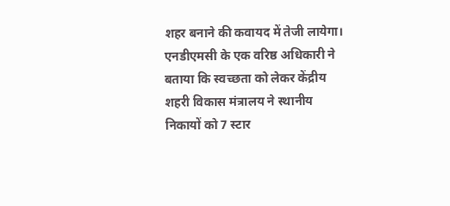शहर बनाने की कवायद में तेजी लायेगा।
एनडीएमसी के एक वरिष्ठ अधिकारी ने बताया कि स्वच्छता को लेकर केंद्रीय शहरी विकास मंत्रालय ने स्थानीय निकायों को 7 स्टार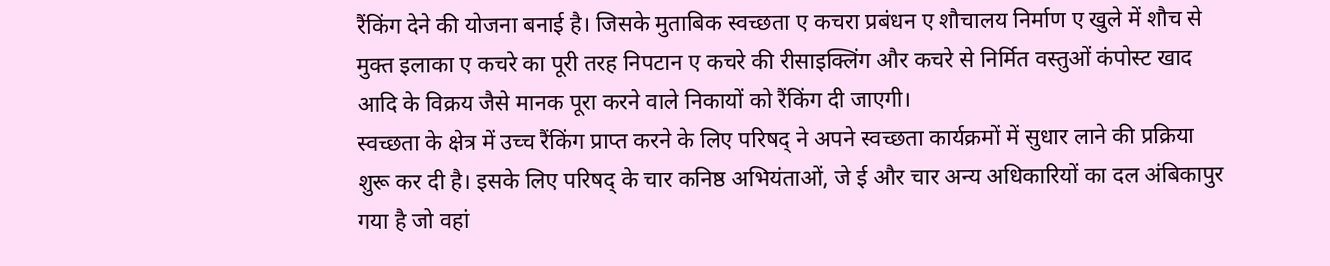रैंकिंग देने की योजना बनाई है। जिसके मुताबिक स्वच्छता ए कचरा प्रबंधन ए शौचालय निर्माण ए खुले में शौच से मुक्त इलाका ए कचरे का पूरी तरह निपटान ए कचरे की रीसाइक्लिंग और कचरे से निर्मित वस्तुओं कंपोस्ट खाद आदि के विक्रय जैसे मानक पूरा करने वाले निकायों को रैंकिंग दी जाएगी।
स्वच्छता के क्षेत्र में उच्च रैंकिंग प्राप्त करने के लिए परिषद् ने अपने स्वच्छता कार्यक्रमों में सुधार लाने की प्रक्रिया शुरू कर दी है। इसके लिए परिषद् के चार कनिष्ठ अभियंताओं, जे ई और चार अन्य अधिकारियों का दल अंबिकापुर गया है जो वहां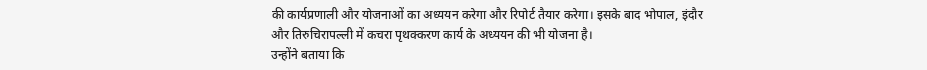की कार्यप्रणाली और योजनाओं का अध्ययन करेगा और रिपोर्ट तैयार करेगा। इसके बाद भोपाल, इंदौर और तिरुचिरापल्ली में कचरा पृथक्करण कार्य के अध्ययन की भी योजना है।
उन्होंने बताया कि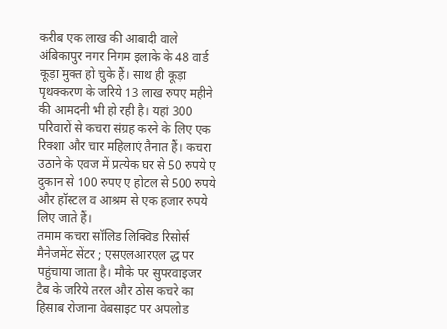करीब एक लाख की आबादी वाले अंबिकापुर नगर निगम इलाके के 48 वार्ड कूड़ा मुक्त हो चुके हैं। साथ ही कूड़ा पृथक्करण के जरिये 13 लाख रुपए महीने की आमदनी भी हो रही है। यहां 300 परिवारों से कचरा संग्रह करने के लिए एक रिक्शा और चार महिलाएं तैनात हैं। कचरा उठाने के एवज में प्रत्येक घर से 50 रुपये ए दुकान से 100 रुपए ए होटल से 500 रुपये और हॉस्टल व आश्रम से एक हजार रुपये लिए जाते हैं।
तमाम कचरा सॉलिड लिक्विड रिसोर्स मैनेजमेंट सेंटर ; एसएलआरएल द्ध पर पहुंचाया जाता है। मौके पर सुपरवाइजर टैब के जरिये तरल और ठोस कचरे का हिसाब रोजाना वेबसाइट पर अपलोड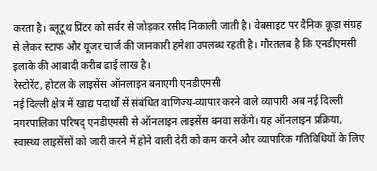करता है। ब्लूटूथ प्रिंटर को सर्वर से जोड़कर रसीद निकाली जाती है। वेबसाइट पर दैनिक कूड़ा संग्रह से लेकर स्टाफ और यूजर चार्ज की जानकारी हमेशा उपलब्ध रहती है। गौरतलब है कि एनडीएमसी इलाके की आबादी करीब ढाई लाख है।
रेस्टोरेंट, होटल के लाइसेंस ऑनलाइन बनाएगी एनडीएमसी
नई दिल्ली क्षेत्र में खाद्य पदार्थों सें संबंधित वाणिज्य-व्यापार करने वाले व्यापारी अब नई दिल्ली नगरपालिका परिषद् एनडीएमसी से ऑनलाइन लाइसेंस बनवा सकेंगे। यह ऑनलाइन प्रक्रिया, स्वास्थ्य लाइसेंसों को जारी करने में होने वाली देरी को कम करने और व्यापारिक गतिविधियों के लिए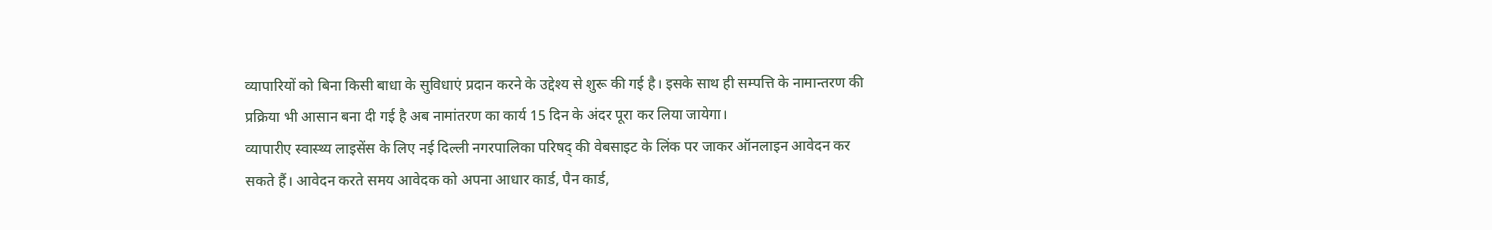व्यापारियों को बिना किसी बाधा के सुविधाएं प्रदान करने के उद्देश्य से शुरू की गई है। इसके साथ ही सम्पत्ति के नामान्तरण की प्रक्रिया भी आसान बना दी गई है अब नामांतरण का कार्य 15 दिन के अंदर पूरा कर लिया जायेगा।
व्यापारीए स्वास्थ्य लाइसेंस के लिए नई दिल्ली नगरपालिका परिषद् की वेबसाइट के लिंक पर जाकर ऑनलाइन आवेदन कर सकते हैं। आवेदन करते समय आवेदक को अपना आधार कार्ड, पैन कार्ड,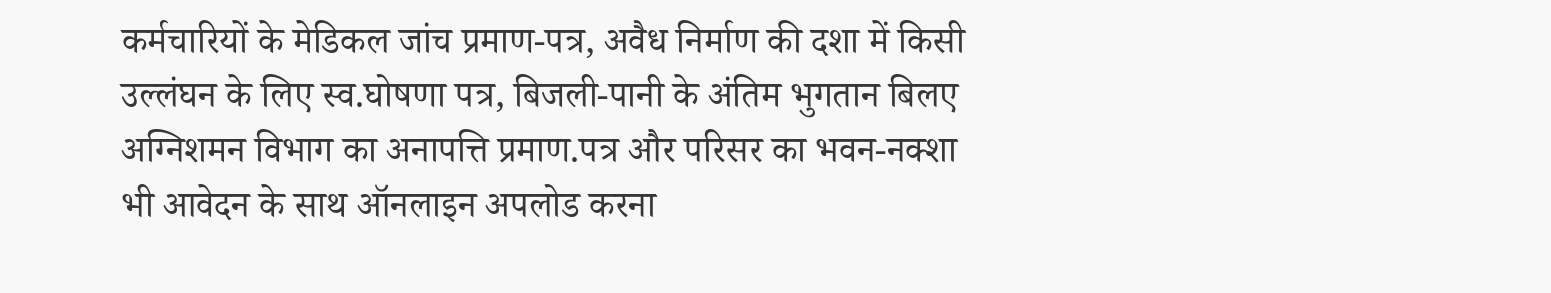कर्मचारियों के मेडिकल जांच प्रमाण-पत्र, अवैध निर्माण की दशा में किसी उल्लंघन के लिए स्व.घोषणा पत्र, बिजली-पानी के अंतिम भुगतान बिलए अग्निशमन विभाग का अनापत्ति प्रमाण.पत्र और परिसर का भवन-नक्शा भी आवेदन के साथ ऑनलाइन अपलोड करना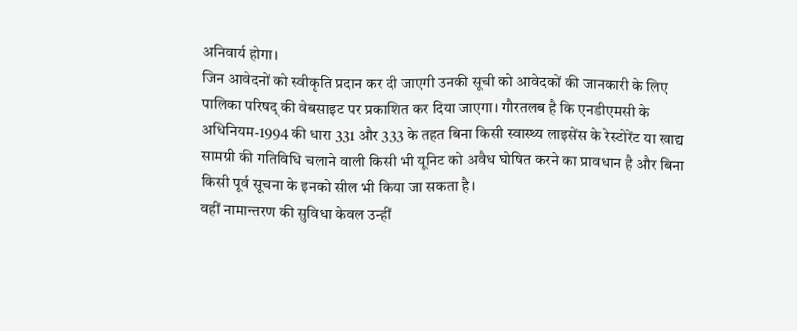अनिवार्य होगा।
जिन आवेदनों को स्वीकृति प्रदान कर दी जाएगी उनकी सूची को आवेदकों की जानकारी के लिए पालिका परिषद् की वेबसाइट पर प्रकाशित कर दिया जाएगा। गौरतलब है कि एनडीएमसी के अधिनियम-1994 की धारा 331 और 333 के तहत बिना किसी स्वास्थ्य लाइसेंस के रेस्टोरेंट या खाद्य सामग्री की गतिविधि चलाने वाली किसी भी यूनिट को अवैध घोषित करने का प्रावधान है और बिना किसी पूर्व सूचना के इनको सील भी किया जा सकता है।
वहीं नामान्तरण की सुविधा केवल उन्हीं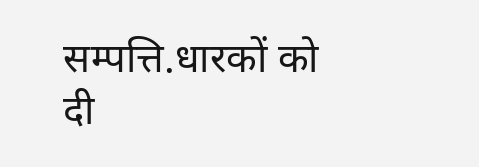सम्पत्ति.धारकों को दी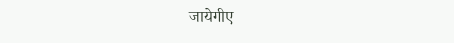जायेगीए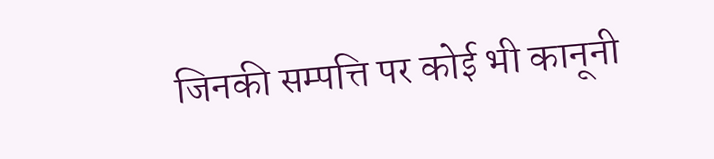जिनकी सम्पत्ति पर कोई भी कानूनी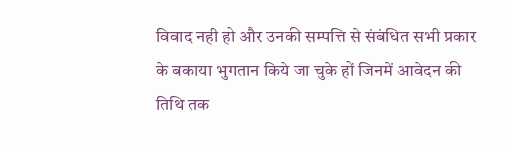विवाद नही हो और उनकी सम्पत्ति से संबंधित सभी प्रकार के बकाया भुगतान किये जा चुके हों जिनमें आवेदन की तिथि तक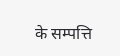के सम्पत्ति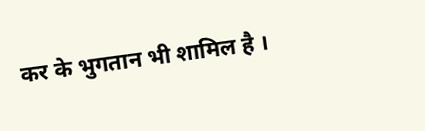कर के भुगतान भी शामिल है ।